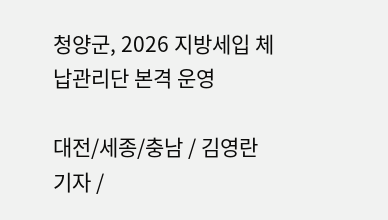청양군, 2026 지방세입 체납관리단 본격 운영

대전/세종/충남 / 김영란 기자 /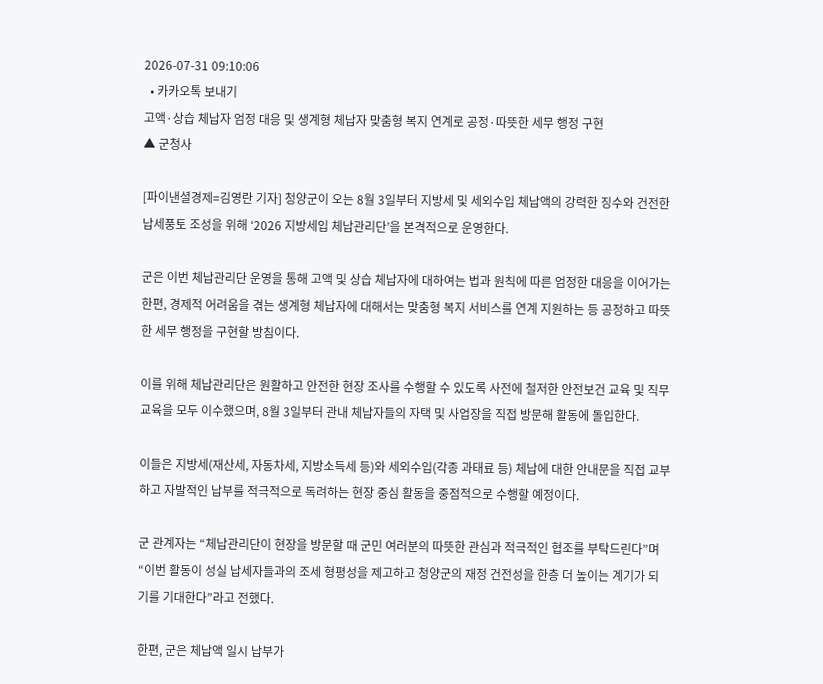2026-07-31 09:10:06
  • 카카오톡 보내기
고액·상습 체납자 엄정 대응 및 생계형 체납자 맞춤형 복지 연계로 공정·따뜻한 세무 행정 구현
▲ 군청사

[파이낸셜경제=김영란 기자] 청양군이 오는 8월 3일부터 지방세 및 세외수입 체납액의 강력한 징수와 건전한 납세풍토 조성을 위해 ‘2026 지방세입 체납관리단’을 본격적으로 운영한다.

군은 이번 체납관리단 운영을 통해 고액 및 상습 체납자에 대하여는 법과 원칙에 따른 엄정한 대응을 이어가는 한편, 경제적 어려움을 겪는 생계형 체납자에 대해서는 맞춤형 복지 서비스를 연계 지원하는 등 공정하고 따뜻한 세무 행정을 구현할 방침이다.

이를 위해 체납관리단은 원활하고 안전한 현장 조사를 수행할 수 있도록 사전에 철저한 안전보건 교육 및 직무 교육을 모두 이수했으며, 8월 3일부터 관내 체납자들의 자택 및 사업장을 직접 방문해 활동에 돌입한다.

이들은 지방세(재산세, 자동차세, 지방소득세 등)와 세외수입(각종 과태료 등) 체납에 대한 안내문을 직접 교부하고 자발적인 납부를 적극적으로 독려하는 현장 중심 활동을 중점적으로 수행할 예정이다.

군 관계자는 “체납관리단이 현장을 방문할 때 군민 여러분의 따뜻한 관심과 적극적인 협조를 부탁드린다”며 “이번 활동이 성실 납세자들과의 조세 형평성을 제고하고 청양군의 재정 건전성을 한층 더 높이는 계기가 되기를 기대한다”라고 전했다.

한편, 군은 체납액 일시 납부가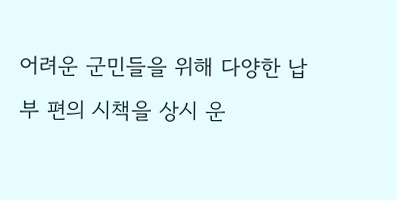어려운 군민들을 위해 다양한 납부 편의 시책을 상시 운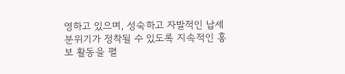영하고 있으며, 성숙하고 자발적인 납세 분위기가 정착될 수 있도록 지속적인 홍보 활동을 펼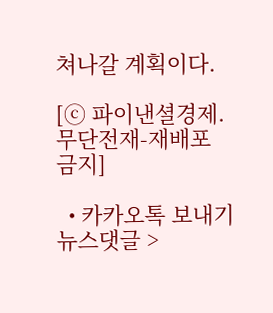쳐나갈 계획이다.

[ⓒ 파이낸셜경제. 무단전재-재배포 금지]

  • 카카오톡 보내기
뉴스댓글 >